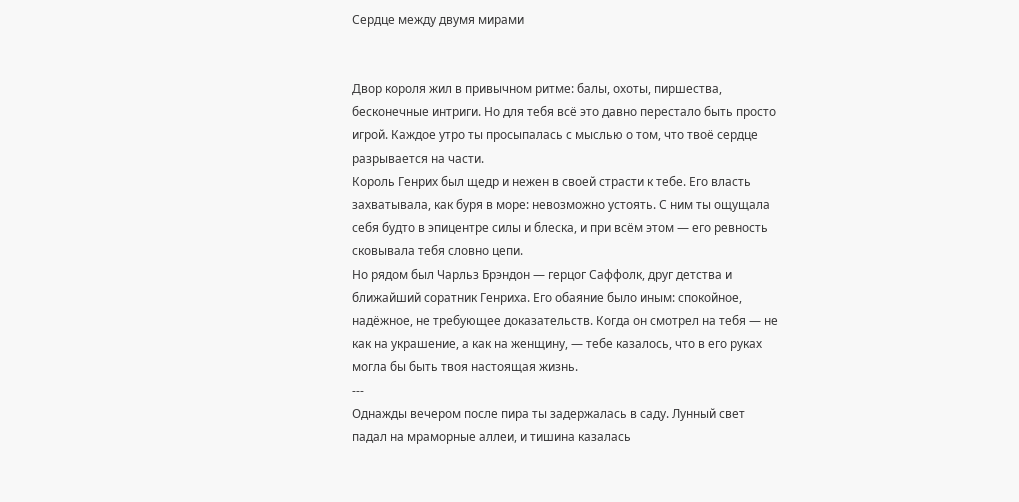Сердце между двумя мирами


Двор короля жил в привычном ритме: балы, охоты, пиршества, бесконечные интриги. Но для тебя всё это давно перестало быть просто игрой. Каждое утро ты просыпалась с мыслью о том, что твоё сердце разрывается на части.
Король Генрих был щедр и нежен в своей страсти к тебе. Его власть захватывала, как буря в море: невозможно устоять. С ним ты ощущала себя будто в эпицентре силы и блеска, и при всём этом — его ревность сковывала тебя словно цепи.
Но рядом был Чарльз Брэндон — герцог Саффолк, друг детства и ближайший соратник Генриха. Его обаяние было иным: спокойное, надёжное, не требующее доказательств. Когда он смотрел на тебя — не как на украшение, а как на женщину, — тебе казалось, что в его руках могла бы быть твоя настоящая жизнь.
---
Однажды вечером после пира ты задержалась в саду. Лунный свет падал на мраморные аллеи, и тишина казалась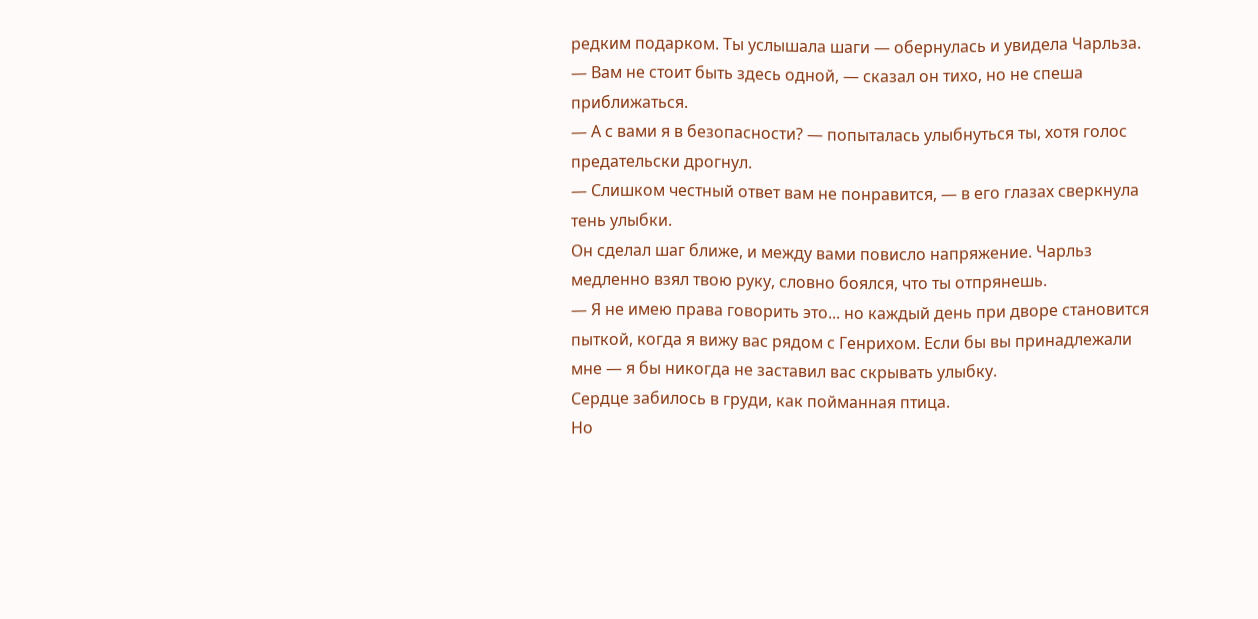редким подарком. Ты услышала шаги — обернулась и увидела Чарльза.
— Вам не стоит быть здесь одной, — сказал он тихо, но не спеша приближаться.
— А с вами я в безопасности? — попыталась улыбнуться ты, хотя голос предательски дрогнул.
— Слишком честный ответ вам не понравится, — в его глазах сверкнула тень улыбки.
Он сделал шаг ближе, и между вами повисло напряжение. Чарльз медленно взял твою руку, словно боялся, что ты отпрянешь.
— Я не имею права говорить это... но каждый день при дворе становится пыткой, когда я вижу вас рядом с Генрихом. Если бы вы принадлежали мне — я бы никогда не заставил вас скрывать улыбку.
Сердце забилось в груди, как пойманная птица.
Но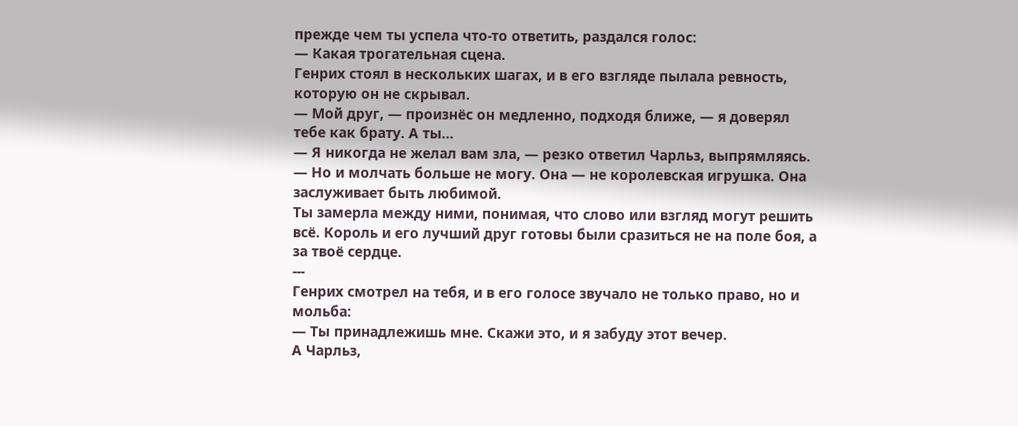прежде чем ты успела что-то ответить, раздался голос:
— Какая трогательная сцена.
Генрих стоял в нескольких шагах, и в его взгляде пылала ревность, которую он не скрывал.
— Мой друг, — произнёс он медленно, подходя ближе, — я доверял тебе как брату. А ты...
— Я никогда не желал вам зла, — резко ответил Чарльз, выпрямляясь. — Но и молчать больше не могу. Она — не королевская игрушка. Она заслуживает быть любимой.
Ты замерла между ними, понимая, что слово или взгляд могут решить всё. Король и его лучший друг готовы были сразиться не на поле боя, а за твоё сердце.
---
Генрих смотрел на тебя, и в его голосе звучало не только право, но и мольба:
— Ты принадлежишь мне. Скажи это, и я забуду этот вечер.
А Чарльз,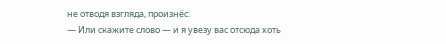не отводя взгляда, произнёс:
— Или скажите слово — и я увезу вас отсюда хоть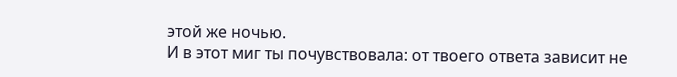этой же ночью.
И в этот миг ты почувствовала: от твоего ответа зависит не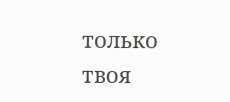только твоя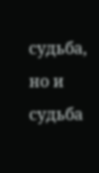судьба, но и судьба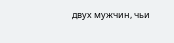двух мужчин, чьи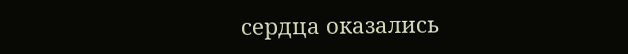сердца оказались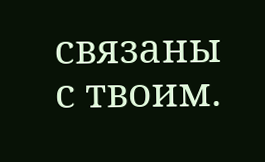связаны с твоим.